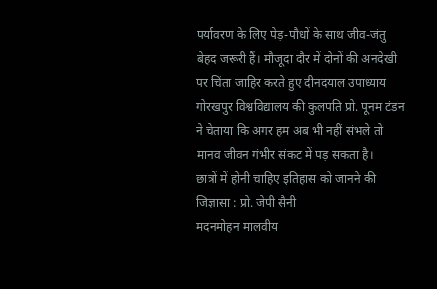पर्यावरण के लिए पेड़-पौधों के साथ जीव-जंतु बेहद जरूरी हैं। मौजूदा दौर में दोनों की अनदेखी पर चिंता जाहिर करते हुए दीनदयाल उपाध्याय गोरखपुर विश्वविद्यालय की कुलपति प्रो. पूनम टंडन ने चेताया कि अगर हम अब भी नहीं संभले तो मानव जीवन गंभीर संकट में पड़ सकता है।
छात्रों में होनी चाहिए इतिहास को जानने की जिज्ञासा : प्रो. जेपी सैनी
मदनमोहन मालवीय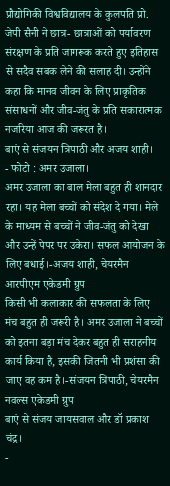प्रौद्योगिकी विश्वविद्यालय के कुलपति प्रो. जेपी सैनी ने छात्र- छात्राओं को पर्यावरण संरक्षण के प्रति जागरूक करते हुए इतिहास से सदैव सबक लेने की सलाह दी। उन्होंने कहा कि मानव जीवन के लिए प्राकृतिक संसाधनों और जीव-जंतु के प्रति सकारात्मक नजरिया आज की जरूरत है।
बाएं से संजयन त्रिपाठी और अजय शाही।
- फोटो : अमर उजाला।
अमर उजाला का बाल मेला बहुत ही शानदार रहा। यह मेला बच्चों को संदेश दे गया। मेले के माध्यम से बच्चों ने जीव-जंतु को देखा और उन्हें पेपर पर उकेरा। सफल आयोजन के लिए बधाई।-अजय शाही, चेयरमैन आरपीएम एकेडमी ग्रुप
किसी भी कलाकार की सफलता के लिए मंच बहुत ही जरूरी है। अमर उजाला ने बच्चों को इतना बड़ा मंच देकर बहुत ही सराहनीय कार्य किया है, इसकी जितनी भी प्रशंसा की जाए वह कम है।-संजयन त्रिपाठी, चेयरमैन नवल्स एकेडमी ग्रुप
बाएं से संजय जायसवाल और डॉ प्रकाश चंद्र।
-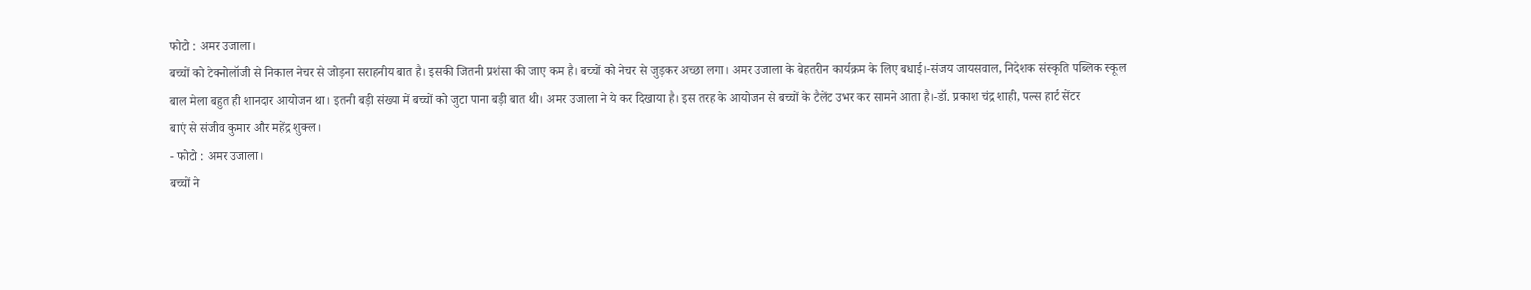फोटो : अमर उजाला।
बच्चों को टेक्नोलॉजी से निकाल नेचर से जोड़ना सराहनीय बात है। इसकी जितनी प्रशंसा की जाए कम है। बच्चों को नेचर से जुड़कर अच्छा लगा। अमर उजाला के बेहतरीन कार्यक्रम के लिए बधाई।-संजय जायसवाल, निदेशक संस्कृति पब्लिक स्कूल
बाल मेला बहुत ही शानदार आयोजन था। इतनी बड़ी संख्या में बच्चों को जुटा पाना बड़ी बात थी। अमर उजाला ने ये कर दिखाया है। इस तरह के आयोजन से बच्चों के टैलेंट उभर कर सामने आता है।-डॉ. प्रकाश चंद्र शाही, पल्स हार्ट सेंटर
बाएं से संजीव कुमार और महेंद्र शुक्ल।
- फोटो : अमर उजाला।
बच्चों ने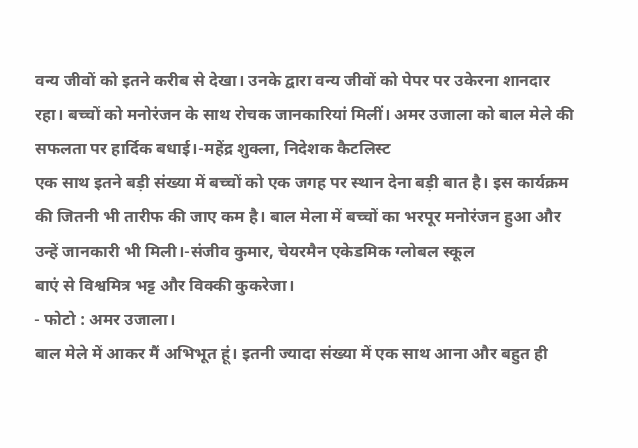वन्य जीवों को इतने करीब से देखा। उनके द्वारा वन्य जीवों को पेपर पर उकेरना शानदार रहा। बच्चों को मनोरंजन के साथ रोचक जानकारियां मिलीं। अमर उजाला को बाल मेले की सफलता पर हार्दिक बधाई।-महेंद्र शुक्ला, निदेशक कैटलिस्ट
एक साथ इतने बड़ी संख्या में बच्चों को एक जगह पर स्थान देना बड़ी बात है। इस कार्यक्रम की जितनी भी तारीफ की जाए कम है। बाल मेला में बच्चों का भरपूर मनोरंजन हुआ और उन्हें जानकारी भी मिली।-संजीव कुमार, चेयरमैन एकेडमिक ग्लोबल स्कूल
बाएं से विश्वमित्र भट्ट और विक्की कुकरेजा।
- फोटो : अमर उजाला।
बाल मेले में आकर मैं अभिभूत हूं। इतनी ज्यादा संख्या में एक साथ आना और बहुत ही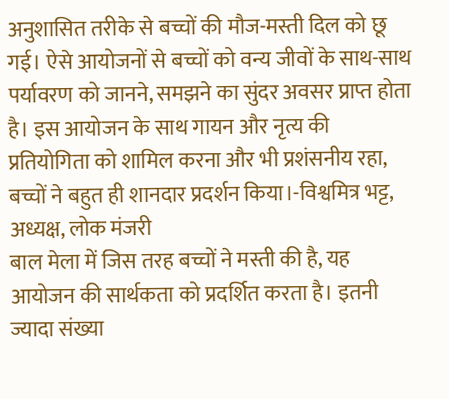अनुशासित तरीके से बच्चों की मौज-मस्ती दिल को छू गई। ऐसे आयोजनों से बच्चों को वन्य जीवों के साथ-साथ पर्यावरण को जानने, समझने का सुंदर अवसर प्राप्त होता है। इस आयोजन के साथ गायन और नृत्य की प्रतियोगिता को शामिल करना और भी प्रशंसनीय रहा, बच्चों ने बहुत ही शानदार प्रदर्शन किया।-विश्वमित्र भट्ट, अध्यक्ष, लोक मंजरी
बाल मेला में जिस तरह बच्चों ने मस्ती की है, यह आयोजन की सार्थकता को प्रदर्शित करता है। इतनी ज्यादा संख्या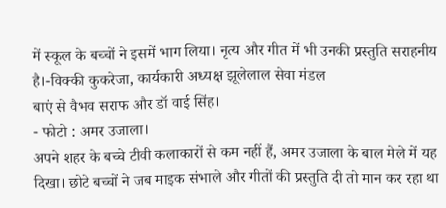में स्कूल के बच्चों ने इसमें भाग लिया। नृत्य और गीत में भी उनकी प्रस्तुति सराहनीय है।-विक्की कुकरेजा, कार्यकारी अध्यक्ष झूलेलाल सेवा मंडल
बाएं से वैभव सराफ और डॉ वाई सिंह।
- फोटो : अमर उजाला।
अपने शहर के बच्चे टीवी कलाकारों से कम नहीं हैं, अमर उजाला के बाल मेले में यह दिखा। छोटे बच्चों ने जब माइक संभाले और गीतों की प्रस्तुति दी तो मान कर रहा था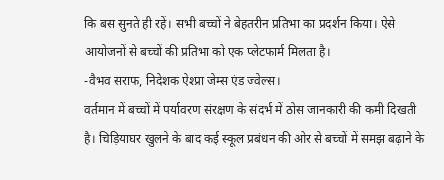कि बस सुनते ही रहें। सभी बच्चों ने बेहतरीन प्रतिभा का प्रदर्शन किया। ऐसे आयोजनों से बच्चों की प्रतिभा को एक प्लेटफार्म मिलता है।
-वैभव सराफ, निदेशक ऐश्प्रा जेम्स एंड ज्वेल्स।
वर्तमान में बच्चों में पर्यावरण संरक्षण के संदर्भ में ठोस जानकारी की कमी दिखती है। चिड़ियाघर खुलने के बाद कई स्कूल प्रबंधन की ओर से बच्चों में समझ बढ़ाने के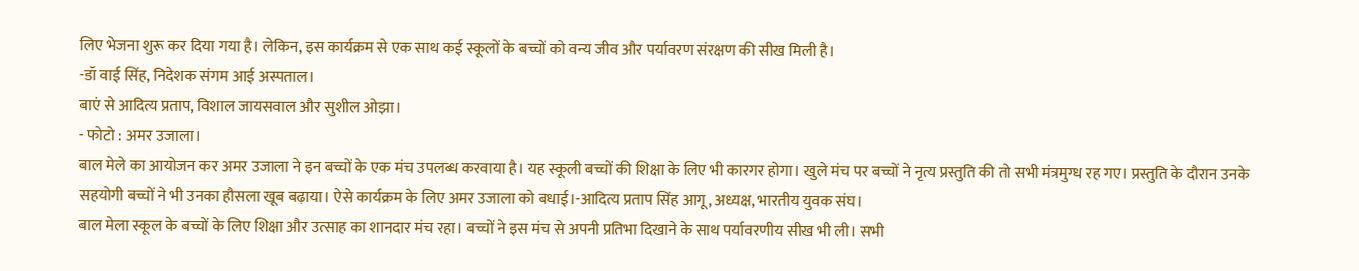लिए भेजना शुरू कर दिया गया है। लेकिन, इस कार्यक्रम से एक साथ कई स्कूलों के बच्चों को वन्य जीव और पर्यावरण संरक्षण की सीख मिली है।
-डॉ वाई सिंह, निदेशक संगम आई अस्पताल।
बाएं से आदित्य प्रताप, विशाल जायसवाल और सुशील ओझा।
- फोटो : अमर उजाला।
बाल मेले का आयोजन कर अमर उजाला ने इन बच्चों के एक मंच उपलब्ध करवाया है। यह स्कूली बच्चों की शिक्षा के लिए भी कारगर होगा। खुले मंच पर बच्चों ने नृत्य प्रस्तुति की तो सभी मंत्रमुग्ध रह गए। प्रस्तुति के दौरान उनके सहयोगी बच्चों ने भी उनका हौसला खूब बढ़ाया। ऐसे कार्यक्रम के लिए अमर उजाला को बधाई।-आदित्य प्रताप सिंह आगू, अध्यक्ष, भारतीय युवक संघ।
बाल मेला स्कूल के बच्चों के लिए शिक्षा और उत्साह का शानदार मंच रहा। बच्चों ने इस मंच से अपनी प्रतिभा दिखाने के साथ पर्यावरणीय सीख भी ली। सभी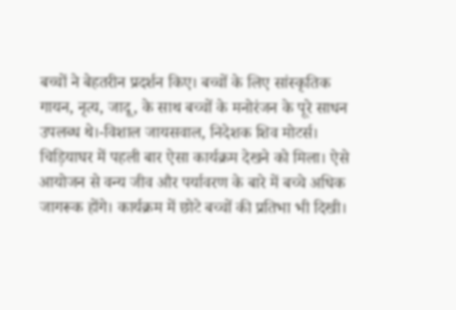बच्चों ने बेहतरीन प्रदर्शन किए। बच्चों के लिए सांस्कृतिक गायन, नृत्य, जादू, के साथ बच्चों के मनोरंजन के पूरे साधन उपलब्ध थे।-विशाल जायसवाल, निदेशक शिव मोटर्स।
चिड़ियाघर में पहली बार ऐसा कार्यक्रम देखने को मिला। ऐसे आयोजन से वन्य जीव और पर्यावरण के बारे में बच्चे अधिक जागरूक होंगे। कार्यक्रम में छोटे बच्चों की प्रतिभा भी दिखी।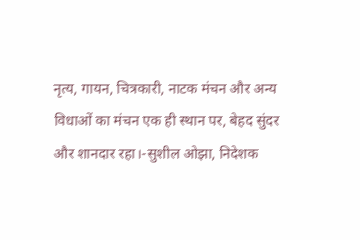नृत्य, गायन, चित्रकारी, नाटक मंचन और अन्य विधाओं का मंचन एक ही स्थान पर, बेहद सुंदर और शानदार रहा।-सुशील ओझा, निदेशक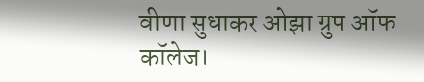वीणा सुधाकर ओझा ग्रुप ऑफ कॉलेज।